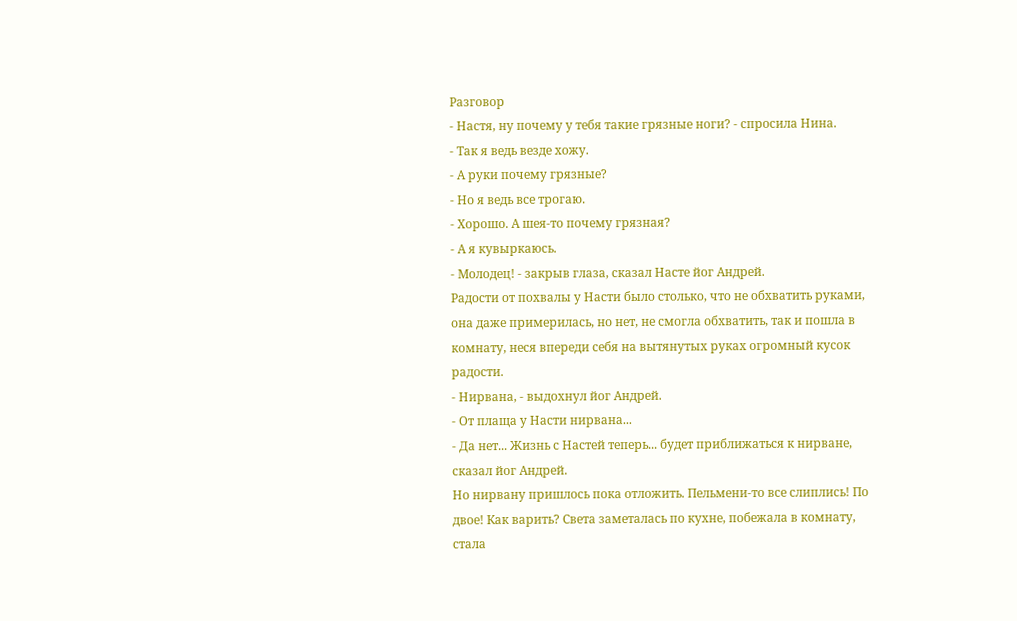Разговор
- Настя, ну почему у тебя такие грязные ноги? - спросила Нина.
- Так я ведь везде хожу.
- А руки почему грязные?
- Но я ведь все трогаю.
- Хорошо. А шея-то почему грязная?
- А я кувыркаюсь.
- Молодец! - закрыв глаза, сказал Насте йог Андрей.
Радости от похвалы у Насти было столько, что не обхватить руками, она даже примерилась, но нет, не смогла обхватить, так и пошла в комнату, неся впереди себя на вытянутых руках огромный кусок радости.
- Нирвана, - выдохнул йог Андрей.
- От плаща у Насти нирвана...
- Да нет... Жизнь с Настей теперь... будет приближаться к нирване, сказал йог Андрей.
Но нирвану пришлось пока отложить. Пельмени-то все слиплись! По двое! Как варить? Света заметалась по кухне, побежала в комнату, стала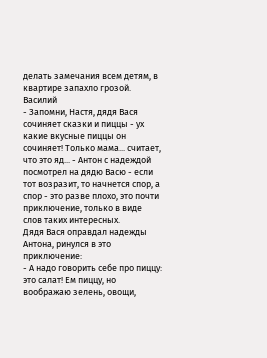делать замечания всем детям, в квартире запахло грозой.
Василий
- Запомни, Настя, дядя Вася сочиняет сказки и пиццы - ух какие вкусные пиццы он сочиняет! Только мама... считает, что это яд... - Антон с надеждой посмотрел на дядю Васю - если тот возразит, то начнется спор, а спор - это разве плохо, это почти приключение, только в виде слов таких интересных.
Дядя Вася оправдал надежды Антона, ринулся в это приключение:
- А надо говорить себе про пиццу: это салат! Ем пиццу, но воображаю зелень, овощи,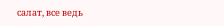салат, все ведь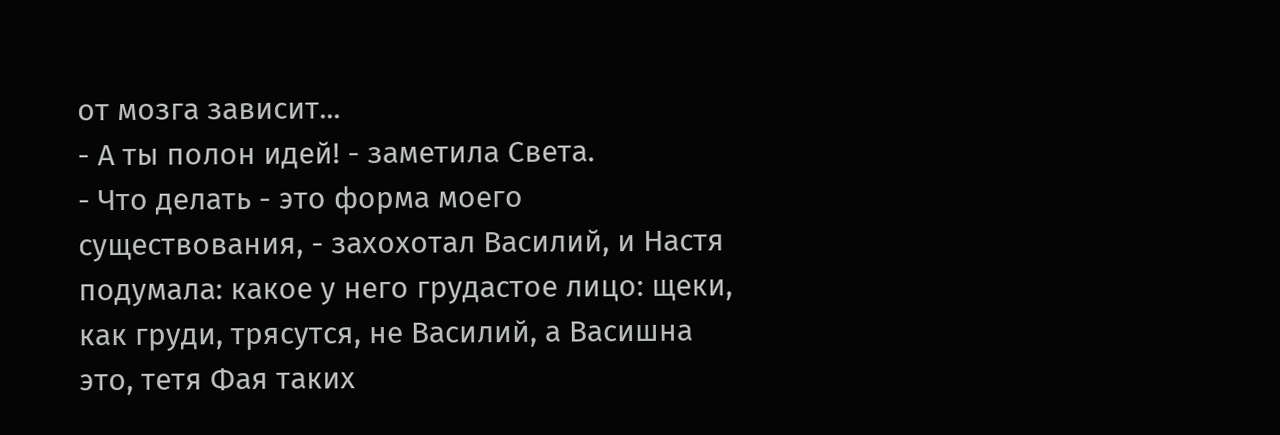от мозга зависит...
- А ты полон идей! - заметила Света.
- Что делать - это форма моего существования, - захохотал Василий, и Настя подумала: какое у него грудастое лицо: щеки, как груди, трясутся, не Василий, а Васишна это, тетя Фая таких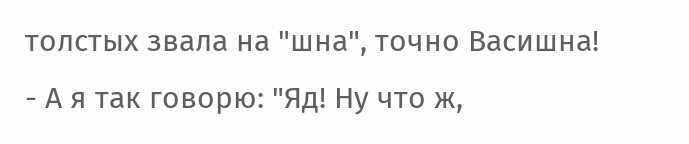толстых звала на "шна", точно Васишна!
- А я так говорю: "Яд! Ну что ж,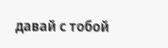давай с тобой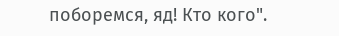поборемся, яд! Кто кого".